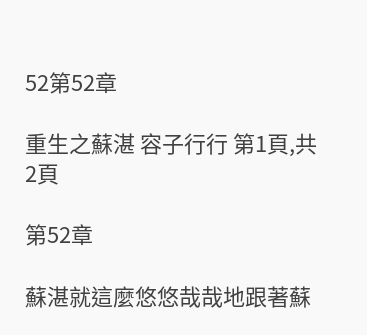52第52章

重生之蘇湛 容子行行 第1頁,共2頁

第52章

蘇湛就這麼悠悠哉哉地跟著蘇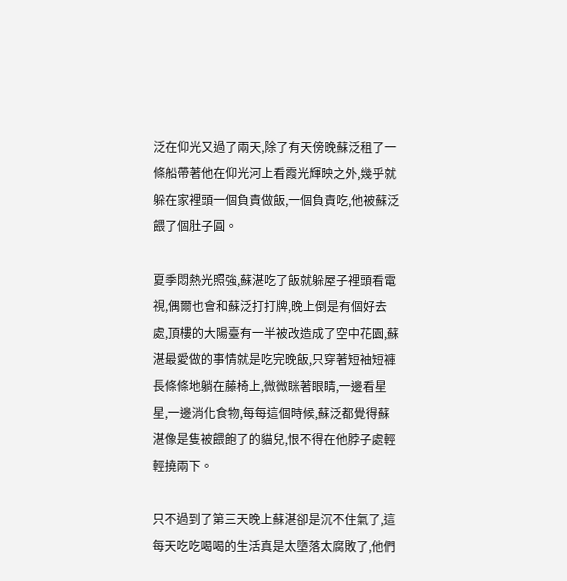泛在仰光又過了兩天,除了有天傍晚蘇泛租了一條船帶著他在仰光河上看霞光輝映之外,幾乎就躲在家裡頭一個負責做飯,一個負責吃,他被蘇泛餵了個肚子圓。

夏季悶熱光照強,蘇湛吃了飯就躲屋子裡頭看電視,偶爾也會和蘇泛打打牌,晚上倒是有個好去處,頂樓的大陽臺有一半被改造成了空中花園,蘇湛最愛做的事情就是吃完晚飯,只穿著短袖短褲長條條地躺在藤椅上,微微眯著眼睛,一邊看星星,一邊消化食物,每每這個時候,蘇泛都覺得蘇湛像是隻被餵飽了的貓兒,恨不得在他脖子處輕輕撓兩下。

只不過到了第三天晚上蘇湛卻是沉不住氣了,這每天吃吃喝喝的生活真是太墮落太腐敗了,他們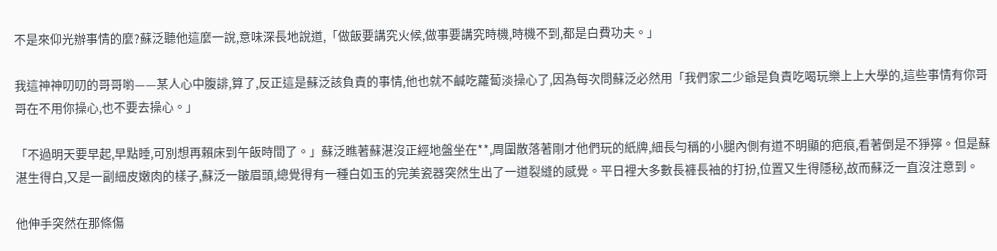不是來仰光辦事情的麼?蘇泛聽他這麼一說,意味深長地說道,「做飯要講究火候,做事要講究時機,時機不到,都是白費功夫。」

我這神神叨叨的哥哥喲——某人心中腹誹,算了,反正這是蘇泛該負責的事情,他也就不鹹吃蘿蔔淡操心了,因為每次問蘇泛必然用「我們家二少爺是負責吃喝玩樂上上大學的,這些事情有你哥哥在不用你操心,也不要去操心。」

「不過明天要早起,早點睡,可別想再賴床到午飯時間了。」蘇泛瞧著蘇湛沒正經地盤坐在**,周圍散落著剛才他們玩的紙牌,細長勻稱的小腿內側有道不明顯的疤痕,看著倒是不猙獰。但是蘇湛生得白,又是一副細皮嫩肉的樣子,蘇泛一皺眉頭,總覺得有一種白如玉的完美瓷器突然生出了一道裂縫的感覺。平日裡大多數長褲長袖的打扮,位置又生得隱秘,故而蘇泛一直沒注意到。

他伸手突然在那條傷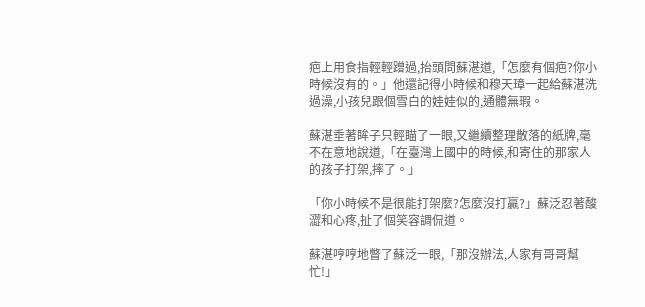疤上用食指輕輕蹭過,抬頭問蘇湛道,「怎麼有個疤?你小時候沒有的。」他還記得小時候和穆天璋一起給蘇湛洗過澡,小孩兒跟個雪白的娃娃似的,通體無瑕。

蘇湛垂著眸子只輕瞄了一眼,又繼續整理散落的紙牌,毫不在意地說道,「在臺灣上國中的時候,和寄住的那家人的孩子打架,摔了。」

「你小時候不是很能打架麼?怎麼沒打贏?」蘇泛忍著酸澀和心疼,扯了個笑容調侃道。

蘇湛哼哼地瞥了蘇泛一眼,「那沒辦法,人家有哥哥幫忙!」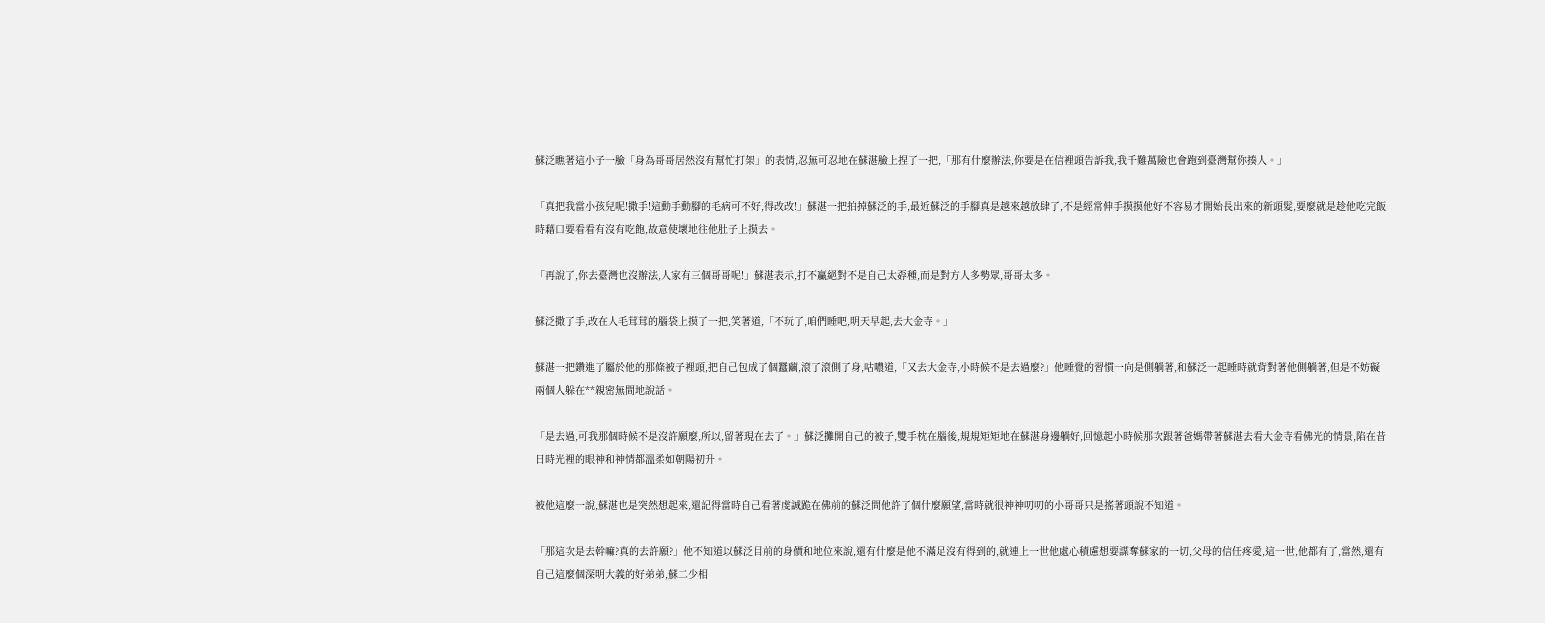蘇泛瞧著這小子一臉「身為哥哥居然沒有幫忙打架」的表情,忍無可忍地在蘇湛臉上捏了一把,「那有什麼辦法,你要是在信裡頭告訴我,我千難萬險也會跑到臺灣幫你揍人。」

「真把我當小孩兒呢!撒手!這動手動腳的毛病可不好,得改改!」蘇湛一把拍掉蘇泛的手,最近蘇泛的手腳真是越來越放肆了,不是經常伸手摸摸他好不容易才開始長出來的新頭髮,要麼就是趁他吃完飯時藉口要看看有沒有吃飽,故意使壞地往他肚子上摸去。

「再說了,你去臺灣也沒辦法,人家有三個哥哥呢!」蘇湛表示,打不贏絕對不是自己太孬種,而是對方人多勢眾,哥哥太多。

蘇泛撒了手,改在人毛茸茸的腦袋上摸了一把,笑著道,「不玩了,咱們睡吧,明天早起,去大金寺。」

蘇湛一把鑽進了屬於他的那條被子裡頭,把自己包成了個蠶繭,滾了滾側了身,咕噥道,「又去大金寺,小時候不是去過麼?」他睡覺的習慣一向是側躺著,和蘇泛一起睡時就背對著他側躺著,但是不妨礙兩個人躲在**親密無間地說話。

「是去過,可我那個時候不是沒許願麼,所以,留著現在去了。」蘇泛攤開自己的被子,雙手枕在腦後,規規矩矩地在蘇湛身邊躺好,回憶起小時候那次跟著爸媽帶著蘇湛去看大金寺看佛光的情景,陷在昔日時光裡的眼神和神情都溫柔如朝陽初升。

被他這麼一說,蘇湛也是突然想起來,還記得當時自己看著虔誠跪在佛前的蘇泛問他許了個什麼願望,當時就很神神叨叨的小哥哥只是搖著頭說不知道。

「那這次是去幹嘛?真的去許願?」他不知道以蘇泛目前的身價和地位來說,還有什麼是他不滿足沒有得到的,就連上一世他處心積慮想要謀奪蘇家的一切,父母的信任疼愛,這一世,他都有了,當然,還有自己這麼個深明大義的好弟弟,蘇二少相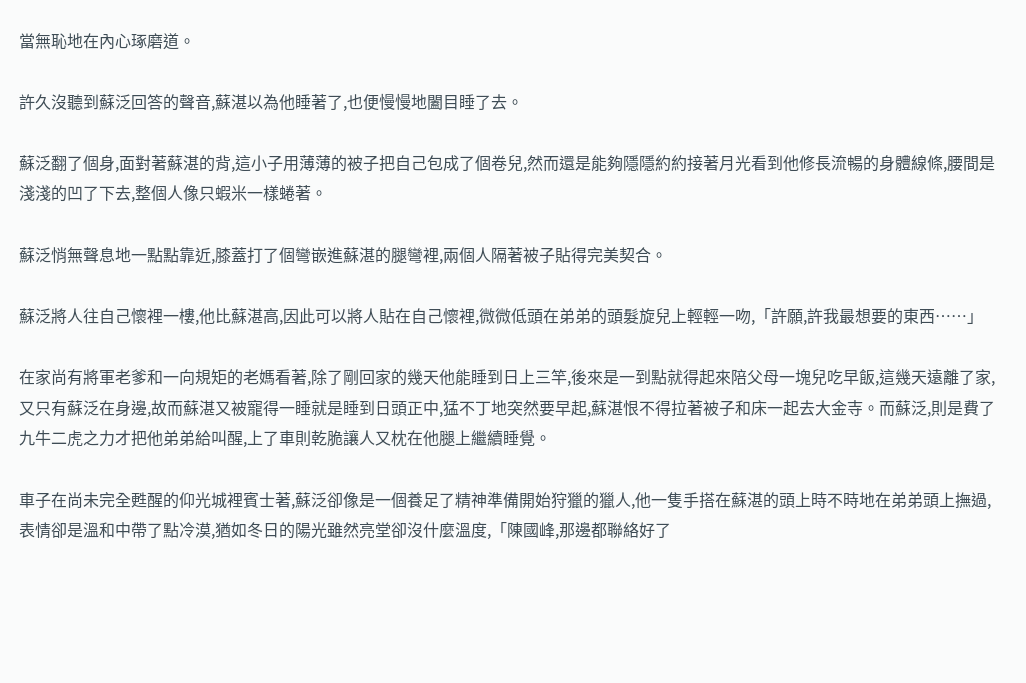當無恥地在內心琢磨道。

許久沒聽到蘇泛回答的聲音,蘇湛以為他睡著了,也便慢慢地闔目睡了去。

蘇泛翻了個身,面對著蘇湛的背,這小子用薄薄的被子把自己包成了個卷兒,然而還是能夠隱隱約約接著月光看到他修長流暢的身體線條,腰間是淺淺的凹了下去,整個人像只蝦米一樣蜷著。

蘇泛悄無聲息地一點點靠近,膝蓋打了個彎嵌進蘇湛的腿彎裡,兩個人隔著被子貼得完美契合。

蘇泛將人往自己懷裡一樓,他比蘇湛高,因此可以將人貼在自己懷裡,微微低頭在弟弟的頭髮旋兒上輕輕一吻,「許願,許我最想要的東西……」

在家尚有將軍老爹和一向規矩的老媽看著,除了剛回家的幾天他能睡到日上三竿,後來是一到點就得起來陪父母一塊兒吃早飯,這幾天遠離了家,又只有蘇泛在身邊,故而蘇湛又被寵得一睡就是睡到日頭正中,猛不丁地突然要早起,蘇湛恨不得拉著被子和床一起去大金寺。而蘇泛,則是費了九牛二虎之力才把他弟弟給叫醒,上了車則乾脆讓人又枕在他腿上繼續睡覺。

車子在尚未完全甦醒的仰光城裡賓士著,蘇泛卻像是一個養足了精神準備開始狩獵的獵人,他一隻手搭在蘇湛的頭上時不時地在弟弟頭上撫過,表情卻是溫和中帶了點冷漠,猶如冬日的陽光雖然亮堂卻沒什麼溫度,「陳國峰,那邊都聯絡好了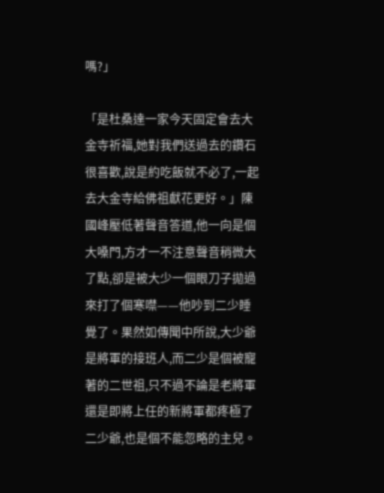嗎?」

「是杜桑達一家今天固定會去大金寺祈福,她對我們送過去的鑽石很喜歡,說是約吃飯就不必了,一起去大金寺給佛祖獻花更好。」陳國峰壓低著聲音答道,他一向是個大嗓門,方才一不注意聲音稍微大了點,卻是被大少一個眼刀子拋過來打了個寒噤——他吵到二少睡覺了。果然如傳聞中所說,大少爺是將軍的接班人,而二少是個被寵著的二世祖,只不過不論是老將軍還是即將上任的新將軍都疼極了二少爺,也是個不能忽略的主兒。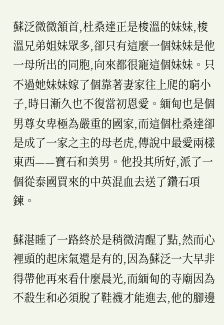蘇泛微微頷首,杜桑達正是梭溫的妹妹,梭溫兄弟姐妹眾多,卻只有這麼一個妹妹是他一母所出的同胞,向來都很寵這個妹妹。只不過她妹妹嫁了個靠著妻家往上爬的窮小子,時日漸久也不復當初恩愛。緬甸也是個男尊女卑極為嚴重的國家,而這個杜桑達卻是成了一家之主的母老虎,傳說中最愛兩樣東西——寶石和美男。他投其所好,派了一個從泰國買來的中英混血去送了鑽石項鍊。

蘇湛睡了一路終於是稍微清醒了點,然而心裡頭的起床氣還是有的,因為蘇泛一大早非得帶他再來看什麼晨光,而緬甸的寺廟因為不殺生和必須脫了鞋襪才能進去,他的腳邊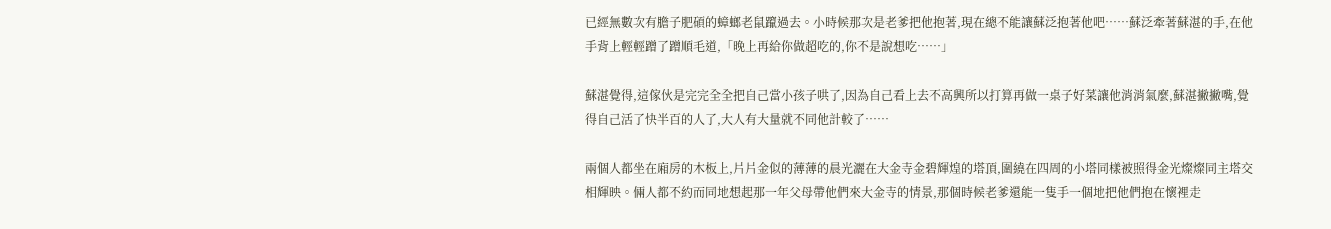已經無數次有膽子肥碩的蟑螂老鼠躥過去。小時候那次是老爹把他抱著,現在總不能讓蘇泛抱著他吧……蘇泛牽著蘇湛的手,在他手背上輕輕蹭了蹭順毛道,「晚上再給你做超吃的,你不是說想吃……」

蘇湛覺得,這傢伙是完完全全把自己當小孩子哄了,因為自己看上去不高興所以打算再做一桌子好菜讓他消消氣麼,蘇湛撇撇嘴,覺得自己活了快半百的人了,大人有大量就不同他計較了……

兩個人都坐在廂房的木板上,片片金似的薄薄的晨光灑在大金寺金碧輝煌的塔頂,圍繞在四周的小塔同樣被照得金光燦燦同主塔交相輝映。倆人都不約而同地想起那一年父母帶他們來大金寺的情景,那個時候老爹還能一隻手一個地把他們抱在懷裡走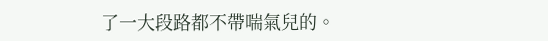了一大段路都不帶喘氣兒的。